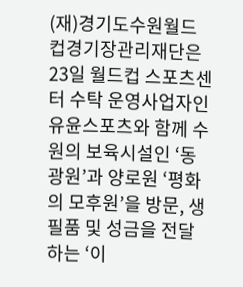(재)경기도수원월드컵경기장관리재단은 23일 월드컵 스포츠센터 수탁 운영사업자인 유윤스포츠와 함께 수원의 보육시설인 ‘동광원’과 양로원 ‘평화의 모후원’을 방문, 생필품 및 성금을 전달하는 ‘이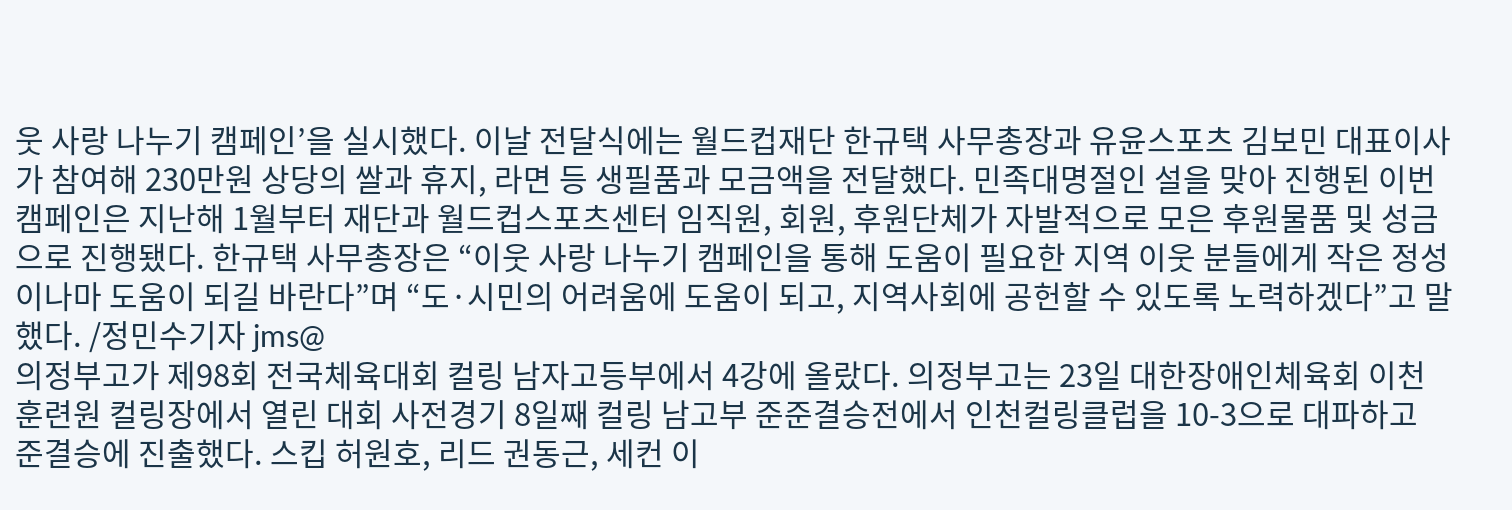웃 사랑 나누기 캠페인’을 실시했다. 이날 전달식에는 월드컵재단 한규택 사무총장과 유윤스포츠 김보민 대표이사가 참여해 230만원 상당의 쌀과 휴지, 라면 등 생필품과 모금액을 전달했다. 민족대명절인 설을 맞아 진행된 이번 캠페인은 지난해 1월부터 재단과 월드컵스포츠센터 임직원, 회원, 후원단체가 자발적으로 모은 후원물품 및 성금으로 진행됐다. 한규택 사무총장은 “이웃 사랑 나누기 캠페인을 통해 도움이 필요한 지역 이웃 분들에게 작은 정성이나마 도움이 되길 바란다”며 “도·시민의 어려움에 도움이 되고, 지역사회에 공헌할 수 있도록 노력하겠다”고 말했다. /정민수기자 jms@
의정부고가 제98회 전국체육대회 컬링 남자고등부에서 4강에 올랐다. 의정부고는 23일 대한장애인체육회 이천훈련원 컬링장에서 열린 대회 사전경기 8일째 컬링 남고부 준준결승전에서 인천컬링클럽을 10-3으로 대파하고 준결승에 진출했다. 스킵 허원호, 리드 권동근, 세컨 이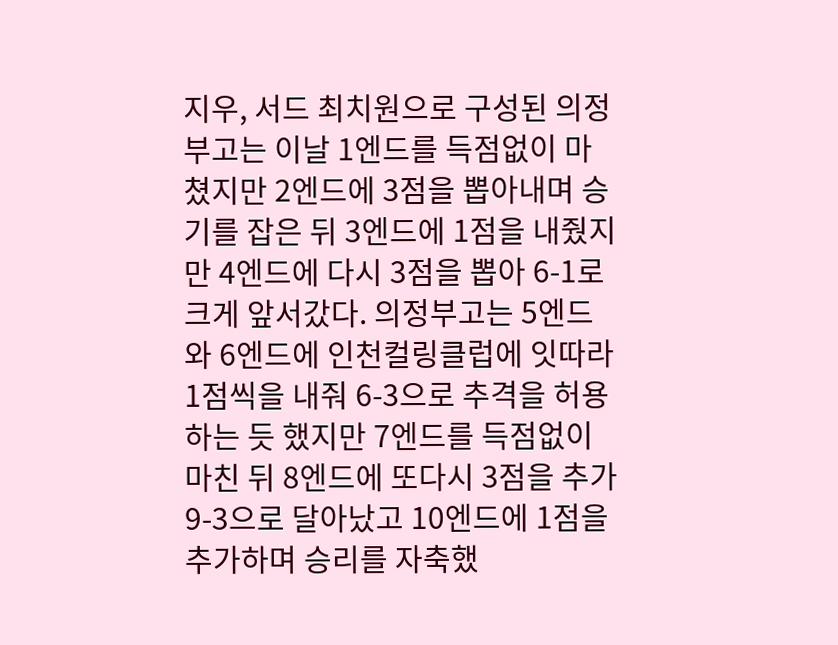지우, 서드 최치원으로 구성된 의정부고는 이날 1엔드를 득점없이 마쳤지만 2엔드에 3점을 뽑아내며 승기를 잡은 뒤 3엔드에 1점을 내줬지만 4엔드에 다시 3점을 뽑아 6-1로 크게 앞서갔다. 의정부고는 5엔드와 6엔드에 인천컬링클럽에 잇따라 1점씩을 내줘 6-3으로 추격을 허용하는 듯 했지만 7엔드를 득점없이 마친 뒤 8엔드에 또다시 3점을 추가 9-3으로 달아났고 10엔드에 1점을 추가하며 승리를 자축했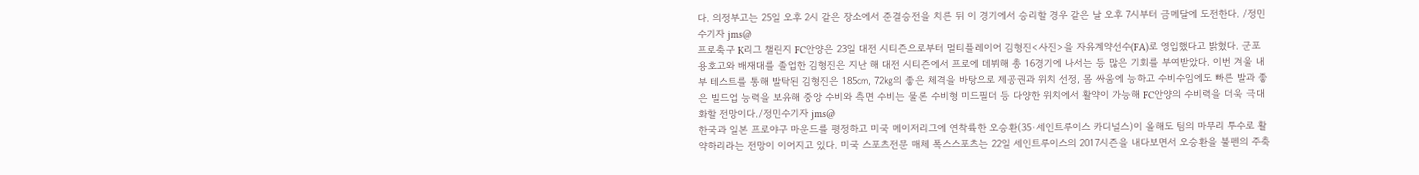다. 의정부고는 25일 오후 2시 같은 장소에서 준결승전을 치른 뒤 이 경기에서 승리할 경우 같은 날 오후 7시부터 금메달에 도전한다. /정민수기자 jms@
프로축구 K리그 챌린지 FC안양은 23일 대전 시티즌으로부터 멀티플레이어 김형진<사진>을 자유계약선수(FA)로 영입했다고 밝혔다. 군포 용호고와 배재대를 졸업한 김형진은 지난 해 대전 시티즌에서 프로에 데뷔해 총 16경기에 나서는 등 많은 기회를 부여받았다. 이번 겨울 내부 테스트를 통해 발탁된 김형진은 185㎝, 72㎏의 좋은 체격을 바탕으로 제공권과 위치 선정, 몸 싸움에 능하고 수비수임에도 빠른 발과 좋은 빌드업 능력을 보유해 중앙 수비와 측면 수비는 물론 수비형 미드필더 등 다양한 위치에서 활약이 가능해 FC안양의 수비력을 더욱 극대화할 전망이다./정민수기자 jms@
한국과 일본 프로야구 마운드를 평정하고 미국 메이저리그에 연착륙한 오승환(35·세인트루이스 카디널스)이 올해도 팀의 마무리 투수로 활약하리라는 전망이 이어지고 있다. 미국 스포츠전문 매체 폭스스포츠는 22일 세인트루이스의 2017시즌을 내다보면서 오승환을 불펜의 주축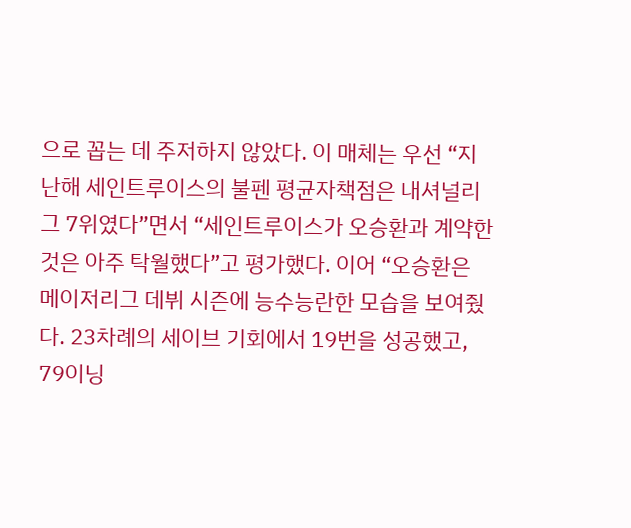으로 꼽는 데 주저하지 않았다. 이 매체는 우선 “지난해 세인트루이스의 불펜 평균자책점은 내셔널리그 7위였다”면서 “세인트루이스가 오승환과 계약한 것은 아주 탁월했다”고 평가했다. 이어 “오승환은 메이저리그 데뷔 시즌에 능수능란한 모습을 보여줬다. 23차례의 세이브 기회에서 19번을 성공했고, 79이닝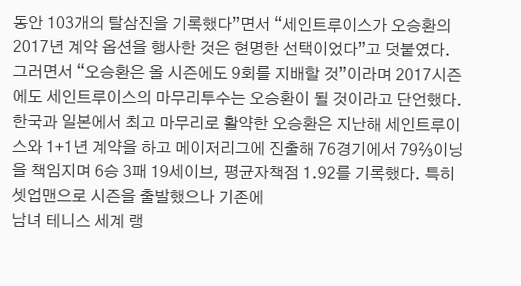동안 103개의 탈삼진을 기록했다”면서 “세인트루이스가 오승환의 2017년 계약 옵션을 행사한 것은 현명한 선택이었다”고 덧붙였다. 그러면서 “오승환은 올 시즌에도 9회를 지배할 것”이라며 2017시즌에도 세인트루이스의 마무리투수는 오승환이 될 것이라고 단언했다. 한국과 일본에서 최고 마무리로 활약한 오승환은 지난해 세인트루이스와 1+1년 계약을 하고 메이저리그에 진출해 76경기에서 79⅔이닝을 책임지며 6승 3패 19세이브, 평균자책점 1.92를 기록했다. 특히 셋업맨으로 시즌을 출발했으나 기존에
남녀 테니스 세계 랭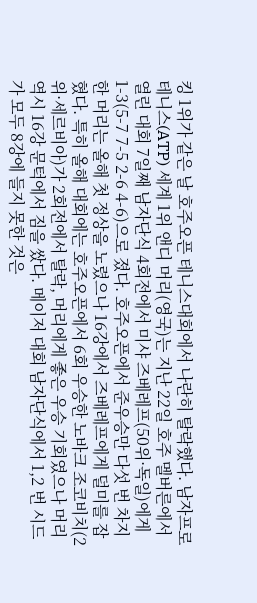킹 1위가 같은 날 호주오픈 테니스대회에서 나란히 탈락했다. 남자프로테니스(ATP) 세계 1위 앤디 머리(영국)는 지난 22일 호주 멜버른에서 열린 대회 7일째 남자단식 4회전에서 미샤 즈베레프(50위·독일)에게 1-3(5-7 7-5 2-6 4-6)으로 졌다. 호주오픈에서 준우승만 다섯 번 차지한 머리는 올해 첫 정상을 노렸으나 16강에서 즈베레프에게 덜미를 잡혔다. 특히 올해 대회에는 호주오픈에서 6회 우승한 노바크 조코비치(2위·세르비아)가 2회전에서 탈락, 머리에게 좋은 우승 기회였으나 머리 역시 16강 문턱에서 짐을 쌌다. 메이저 대회 남자단식에서 1,2 번 시드가 모두 8강에 들지 못한 것은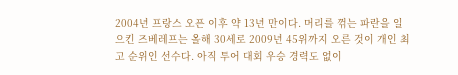2004년 프랑스 오픈 이후 약 13년 만이다. 머리를 꺾는 파란을 일으킨 즈베레프는 올해 30세로 2009년 45위까지 오른 것이 개인 최고 순위인 선수다. 아직 투어 대회 우승 경력도 없이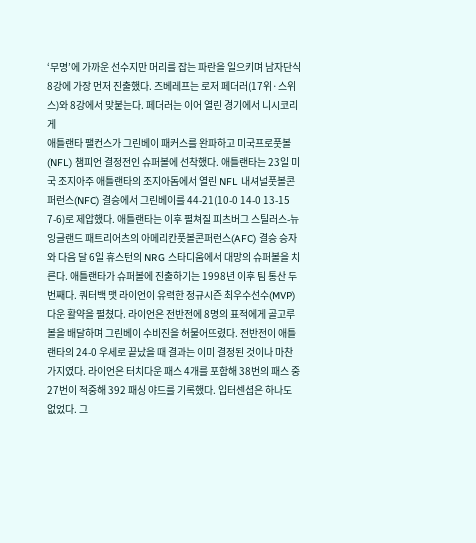‘무명’에 가까운 선수지만 머리를 잡는 파란을 일으키며 남자단식 8강에 가장 먼저 진출했다. 즈베레프는 로저 페더러(17위·스위스)와 8강에서 맞붙는다. 페더러는 이어 열린 경기에서 니시코리 게
애틀랜타 팰컨스가 그린베이 패커스를 완파하고 미국프로풋볼(NFL) 챔피언 결정전인 슈퍼볼에 선착했다. 애틀랜타는 23일 미국 조지아주 애틀랜타의 조지아돔에서 열린 NFL 내셔널풋볼콘퍼런스(NFC) 결승에서 그린베이를 44-21(10-0 14-0 13-15 7-6)로 제압했다. 애틀랜타는 이후 펼쳐질 피츠버그 스틸러스-뉴잉글랜드 패트리어츠의 아메리칸풋볼콘퍼런스(AFC) 결승 승자와 다음 달 6일 휴스턴의 NRG 스타디움에서 대망의 슈퍼볼을 치른다. 애틀랜타가 슈퍼볼에 진출하기는 1998년 이후 팀 통산 두 번째다. 쿼터백 맷 라이언이 유력한 정규시즌 최우수선수(MVP)다운 활약을 펼쳤다. 라이언은 전반전에 8명의 표적에게 골고루 볼을 배달하며 그린베이 수비진을 허물어뜨렸다. 전반전이 애틀랜타의 24-0 우세로 끝났을 때 결과는 이미 결정된 것이나 마찬가지였다. 라이언은 터치다운 패스 4개를 포함해 38번의 패스 중 27번이 적중해 392 패싱 야드를 기록했다. 입터센셥은 하나도 없었다. 그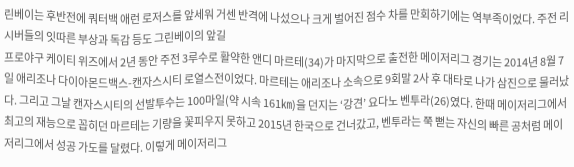린베이는 후반전에 쿼터백 애런 로저스를 앞세워 거센 반격에 나섰으나 크게 벌어진 점수 차를 만회하기에는 역부족이었다. 주전 리시버들의 잇따른 부상과 독감 등도 그린베이의 앞길
프로야구 케이티 위즈에서 2년 동안 주전 3루수로 활약한 앤디 마르테(34)가 마지막으로 출전한 메이저리그 경기는 2014년 8월 7일 애리조나 다이아몬드백스-캔자스시티 로열스전이었다. 마르테는 애리조나 소속으로 9회말 2사 후 대타로 나가 삼진으로 물러났다. 그리고 그날 캔자스시티의 선발투수는 100마일(약 시속 161㎞)을 던지는 ‘강견’ 요다노 벤투라(26)였다. 한때 메이저리그에서 최고의 재능으로 꼽히던 마르테는 기량을 꽃피우지 못하고 2015년 한국으로 건너갔고, 벤투라는 쭉 뻗는 자신의 빠른 공처럼 메이저리그에서 성공 가도를 달렸다. 이렇게 메이저리그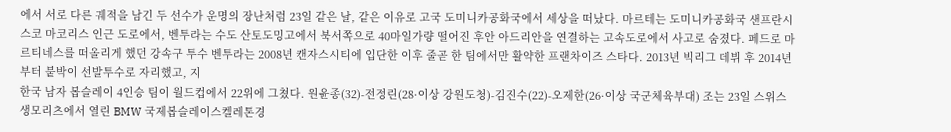에서 서로 다른 궤적을 남긴 두 선수가 운명의 장난처럼 23일 같은 날, 같은 이유로 고국 도미니카공화국에서 세상을 떠났다. 마르테는 도미니카공화국 샌프란시스코 마코리스 인근 도로에서, 벤투라는 수도 산토도밍고에서 북서쪽으로 40마일가량 떨어진 후안 아드리안을 연결하는 고속도로에서 사고로 숨졌다. 페드로 마르티네스를 떠올리게 했던 강속구 투수 벤투라는 2008년 캔자스시티에 입단한 이후 줄곧 한 팀에서만 활약한 프랜차이즈 스타다. 2013년 빅리그 데뷔 후 2014년부터 붙박이 선발투수로 자리했고, 지
한국 남자 봅슬레이 4인승 팀이 월드컵에서 22위에 그쳤다. 원윤종(32)-전정린(28·이상 강원도청)-김진수(22)-오제한(26·이상 국군체육부대) 조는 23일 스위스 생모리츠에서 열린 BMW 국제봅슬레이스켈레톤경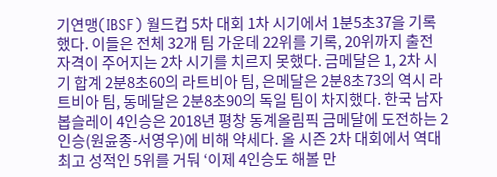기연맹(IBSF) 월드컵 5차 대회 1차 시기에서 1분5초37을 기록했다. 이들은 전체 32개 팀 가운데 22위를 기록, 20위까지 출전 자격이 주어지는 2차 시기를 치르지 못했다. 금메달은 1, 2차 시기 합계 2분8초60의 라트비아 팀, 은메달은 2분8초73의 역시 라트비아 팀, 동메달은 2분8초90의 독일 팀이 차지했다. 한국 남자 봅슬레이 4인승은 2018년 평창 동계올림픽 금메달에 도전하는 2인승(원윤종-서영우)에 비해 약세다. 올 시즌 2차 대회에서 역대 최고 성적인 5위를 거둬 ‘이제 4인승도 해볼 만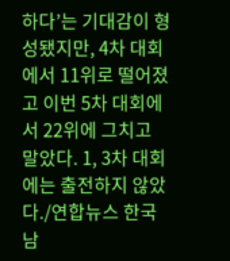하다’는 기대감이 형성됐지만, 4차 대회에서 11위로 떨어졌고 이번 5차 대회에서 22위에 그치고 말았다. 1, 3차 대회에는 출전하지 않았다./연합뉴스 한국 남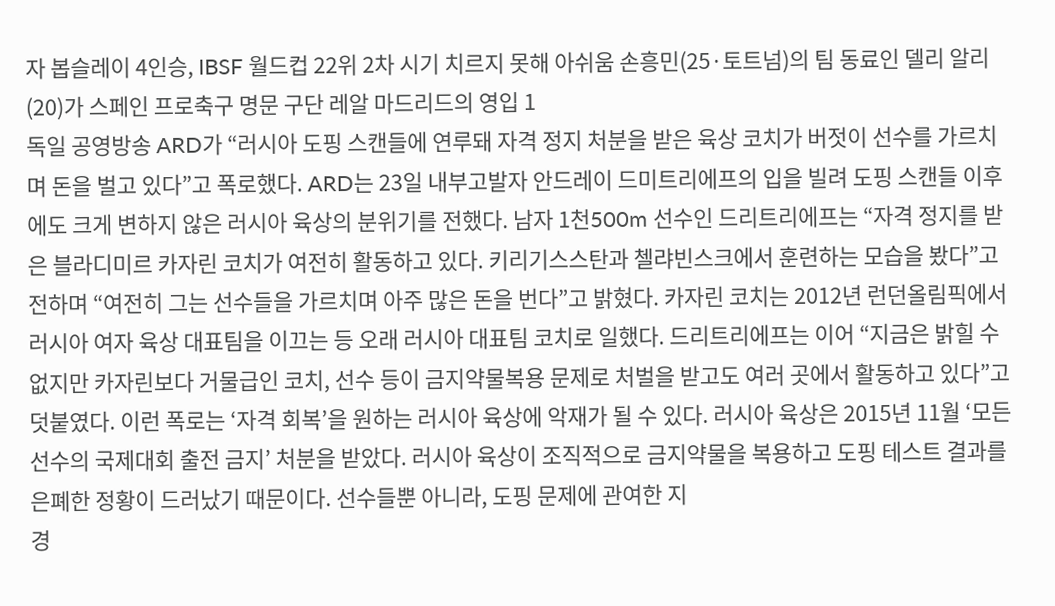자 봅슬레이 4인승, IBSF 월드컵 22위 2차 시기 치르지 못해 아쉬움 손흥민(25·토트넘)의 팀 동료인 델리 알리(20)가 스페인 프로축구 명문 구단 레알 마드리드의 영입 1
독일 공영방송 ARD가 “러시아 도핑 스캔들에 연루돼 자격 정지 처분을 받은 육상 코치가 버젓이 선수를 가르치며 돈을 벌고 있다”고 폭로했다. ARD는 23일 내부고발자 안드레이 드미트리에프의 입을 빌려 도핑 스캔들 이후에도 크게 변하지 않은 러시아 육상의 분위기를 전했다. 남자 1천500m 선수인 드리트리에프는 “자격 정지를 받은 블라디미르 카자린 코치가 여전히 활동하고 있다. 키리기스스탄과 첼랴빈스크에서 훈련하는 모습을 봤다”고 전하며 “여전히 그는 선수들을 가르치며 아주 많은 돈을 번다”고 밝혔다. 카자린 코치는 2012년 런던올림픽에서 러시아 여자 육상 대표팀을 이끄는 등 오래 러시아 대표팀 코치로 일했다. 드리트리에프는 이어 “지금은 밝힐 수 없지만 카자린보다 거물급인 코치, 선수 등이 금지약물복용 문제로 처벌을 받고도 여러 곳에서 활동하고 있다”고 덧붙였다. 이런 폭로는 ‘자격 회복’을 원하는 러시아 육상에 악재가 될 수 있다. 러시아 육상은 2015년 11월 ‘모든 선수의 국제대회 출전 금지’ 처분을 받았다. 러시아 육상이 조직적으로 금지약물을 복용하고 도핑 테스트 결과를 은폐한 정황이 드러났기 때문이다. 선수들뿐 아니라, 도핑 문제에 관여한 지
경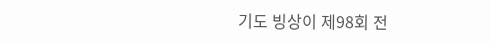기도 빙상이 제98회 전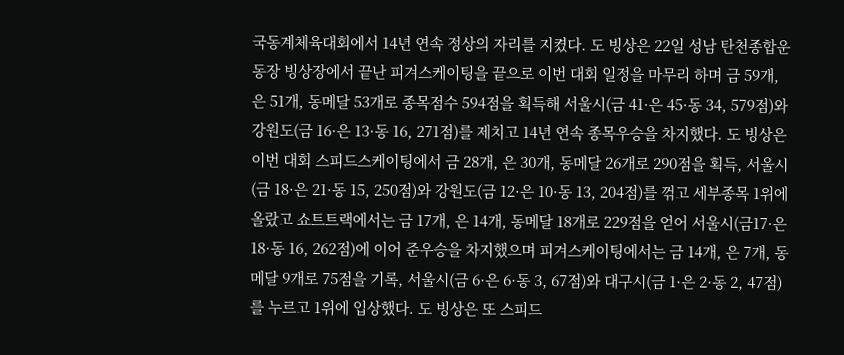국동계체육대회에서 14년 연속 정상의 자리를 지켰다. 도 빙상은 22일 성남 탄천종합운동장 빙상장에서 끝난 피겨스케이팅을 끝으로 이번 대회 일정을 마무리 하며 금 59개, 은 51개, 동메달 53개로 종목점수 594점을 획득해 서울시(금 41·은 45·동 34, 579점)와 강원도(금 16·은 13·동 16, 271점)를 제치고 14년 연속 종목우승을 차지했다. 도 빙상은 이번 대회 스피드스케이팅에서 금 28개, 은 30개, 동메달 26개로 290점을 획득, 서울시(금 18·은 21·동 15, 250점)와 강원도(금 12·은 10·동 13, 204점)를 꺾고 세부종목 1위에 올랐고 쇼트트랙에서는 금 17개, 은 14개, 동메달 18개로 229점을 얻어 서울시(금17·은 18·동 16, 262점)에 이어 준우승을 차지했으며 피겨스케이팅에서는 금 14개, 은 7개, 동메달 9개로 75점을 기록, 서울시(금 6·은 6·동 3, 67점)와 대구시(금 1·은 2·동 2, 47점)를 누르고 1위에 입상했다. 도 빙상은 또 스피드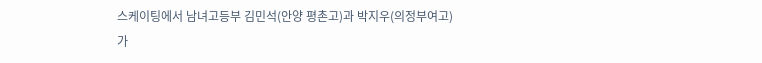스케이팅에서 남녀고등부 김민석(안양 평촌고)과 박지우(의정부여고)가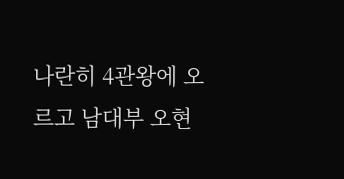나란히 4관왕에 오르고 남대부 오현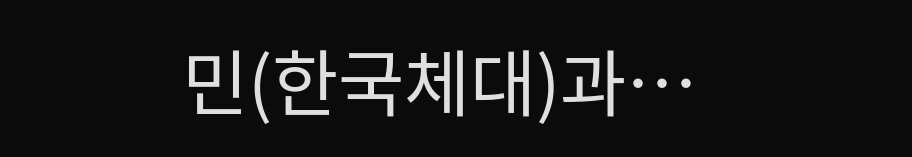민(한국체대)과…